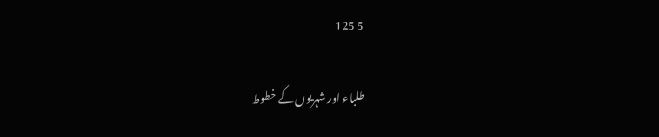5 125

طلباء اور شہریوں کے خطوط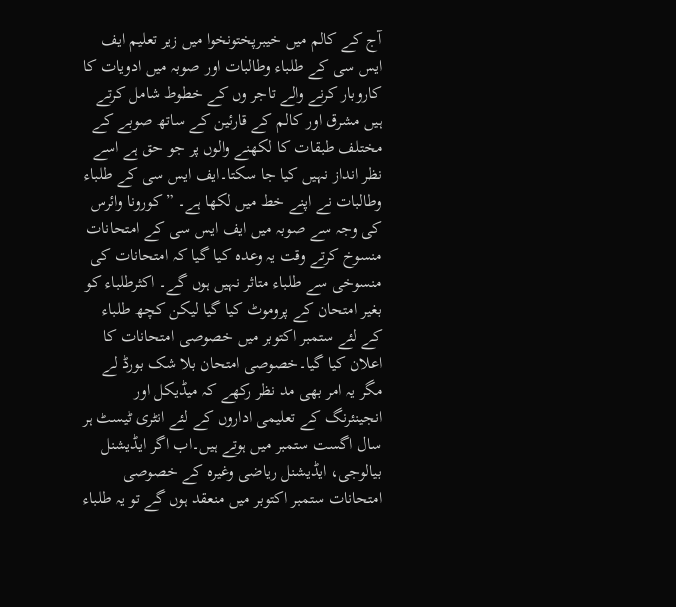آج کے کالم میں خیبرپختونخوا میں زیر تعلیم ایف ایس سی کے طلباء وطالبات اور صوبہ میں ادویات کا کاروبار کرنے والے تاجر وں کے خطوط شامل کرتے ہیں مشرق اور کالم کے قارئین کے ساتھ صوبے کے مختلف طبقات کا لکھنے والوں پر جو حق ہے اسے نظر انداز نہیں کیا جا سکتا۔ایف ایس سی کے طلباء وطالبات نے اپنے خط میں لکھا ہے۔ ”کورونا وائرس کی وجہ سے صوبہ میں ایف ایس سی کے امتحانات منسوخ کرتے وقت یہ وعدہ کیا گیا کہ امتحانات کی منسوخی سے طلباء متاثر نہیں ہوں گے۔ اکثرطلباء کو بغیر امتحان کے پروموٹ کیا گیا لیکن کچھ طلباء کے لئے ستمبر اکتوبر میں خصوصی امتحانات کا اعلان کیا گیا۔خصوصی امتحان بلا شک بورڈ لے مگر یہ امر بھی مد نظر رکھے کہ میڈیکل اور انجینئرنگ کے تعلیمی اداروں کے لئے انٹری ٹیسٹ ہر سال اگست ستمبر میں ہوتے ہیں۔اب اگر ایڈیشنل بیالوجی، ایڈیشنل ریاضی وغیرہ کے خصوصی امتحانات ستمبر اکتوبر میں منعقد ہوں گے تو یہ طلباء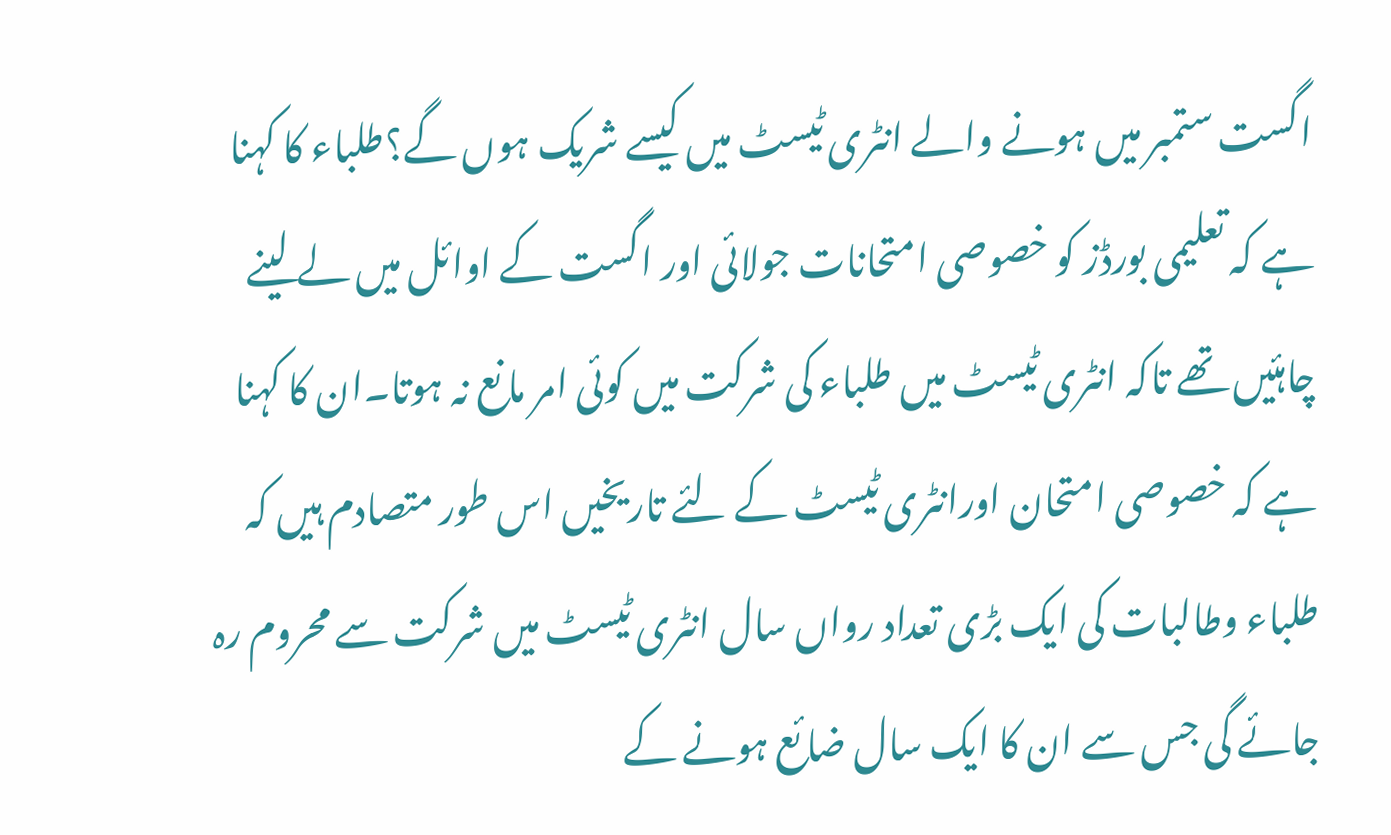اگست ستمبر میں ہونے والے انٹری ٹیسٹ میں کیسے شریک ہوں گے؟طلباء کا کہنا ہے کہ تعلیمی بورڈز کو خصوصی امتحانات جولائی اور اگست کے اوائل میں لے لینے چاہئیں تھے تاکہ انٹری ٹیسٹ میں طلباء کی شرکت میں کوئی امر مانع نہ ہوتا۔ان کا کہنا ہے کہ خصوصی امتحان اورانٹری ٹیسٹ کے لئے تاریخیں اس طور متصادم ہیں کہ طلباء وطالبات کی ایک بڑی تعداد رواں سال انٹری ٹیسٹ میں شرکت سے محروم رہ جائے گی جس سے ان کا ایک سال ضائع ہونے کے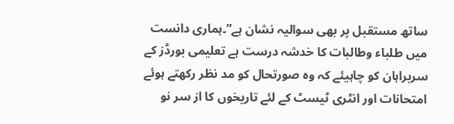ساتھ مستقبل پر بھی سوالیہ نشان ہے”۔ہماری دانست میں طلباء وطالبات کا خدشہ درست ہے تعلیمی بورڈز کے سربراہان کو چاہیئے کہ وہ صورتحال کو مد نظر رکھتے ہوئے امتحانات اور انٹری ٹیسٹ کے لئے تاریخوں کا از سر نو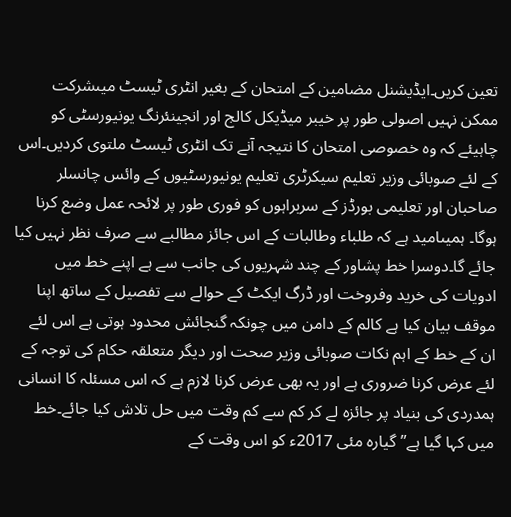تعین کریں۔ایڈیشنل مضامین کے امتحان کے بغیر انٹری ٹیسٹ میںشرکت ممکن نہیں اصولی طور پر خیبر میڈیکل کالج اور انجینئرنگ یونیورسٹی کو چاہیئے کہ وہ خصوصی امتحان کا نتیجہ آنے تک انٹری ٹیسٹ ملتوی کردیں۔اس کے لئے صوبائی وزیر تعلیم سیکرٹری تعلیم یونیورسٹیوں کے وائس چانسلر صاحبان اور تعلیمی بورڈز کے سربراہوں کو فوری طور پر لائحہ عمل وضع کرنا ہوگا۔ ہمیںامید ہے کہ طلباء وطالبات کے اس جائز مطالبے سے صرف نظر نہیں کیا جائے گا۔دوسرا خط پشاور کے چند شہریوں کی جانب سے ہے اپنے خط میں ادویات کی خرید وفروخت اور ڈرگ ایکٹ کے حوالے سے تفصیل کے ساتھ اپنا موقف بیان کیا ہے کالم کے دامن میں چونکہ گنجائش محدود ہوتی ہے اس لئے ان کے خط کے اہم نکات صوبائی وزیر صحت اور دیگر متعلقہ حکام کی توجہ کے لئے عرض کرنا ضروری ہے اور یہ بھی عرض کرنا لازم ہے کہ اس مسئلہ کا انسانی ہمدردی کی بنیاد پر جائزہ لے کر کم سے کم وقت میں حل تلاش کیا جائے۔خط میں کہا گیا ہے”گیارہ مئی 2017ء کو اس وقت کے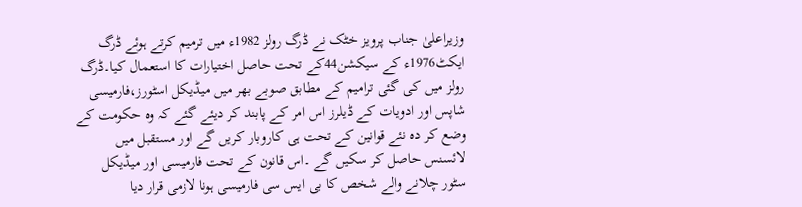وزیراعلیٰ جناب پرویز خٹک نے ڈرگ رولز 1982ء میں ترمیم کرتے ہوئے ڈرگ ایکٹ1976ء کے سیکشن44کے تحت حاصل اختیارات کا استعمال کیا۔ڈرگ رولز میں کی گئی ترامیم کے مطابق صوبے بھر میں میڈیکل اسٹورز،فارمیسی شاپس اور ادویات کے ڈیلرز اس امر کے پابند کر دیئے گئے کہ وہ حکومت کے وضع کر دہ نئے قوانین کے تحت ہی کاروبار کریں گے اور مستقبل میں لائسنس حاصل کر سکیں گے ۔اس قانون کے تحت فارمیسی اور میڈیکل سٹور چلانے والے شخص کا بی ایس سی فارمیسی ہونا لازمی قرار دیا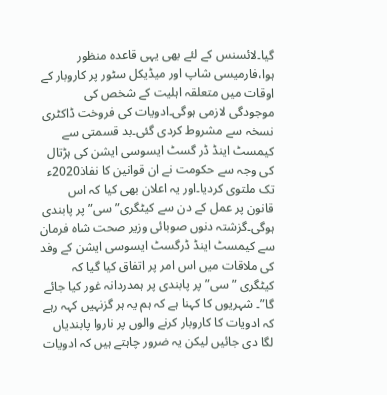گیا۔لائسنس کے لئے بھی یہی قاعدہ منظور ہوا،فارمیسی شاپ اور میڈیکل سٹور پر کاروبار کے اوقات میں متعلقہ اہلیت کے شخص کی موجودگی لازمی ہوگی۔ادویات کی فروخت ڈاکٹری نسخہ سے مشروط کردی گئی۔بد قسمتی سے کیمسٹ اینڈ ڈر گسٹ ایسوسی ایشن کی ہڑتال کی وجہ سے حکومت نے ان قوانین کا نفاذ2020ء تک ملتوی کردیا۔اور یہ اعلان بھی کیا کہ اس قانون پر عمل کے دن سے کیٹگری”سی”پر پابندی ہوگی۔گزشتہ دنوں صوبائی وزیر صحت شاہ فرمان سے کیمسٹ اینڈ ڈرگسٹ ایسوسی ایشن کے وفد کی ملاقات میں اس امر پر اتفاق کیا گیا کہ کیٹگری ”سی” پر پابندی پر ہمدردانہ غور کیا جائے گا”۔ شہریوں کا کہنا ہے کہ ہم یہ ہر گزنہیں کہہ رہے کہ ادویات کا کاروبار کرنے والوں پر ناروا پابندیاں لگا دی جائیں لیکن یہ ضرور چاہتے ہیں کہ ادویات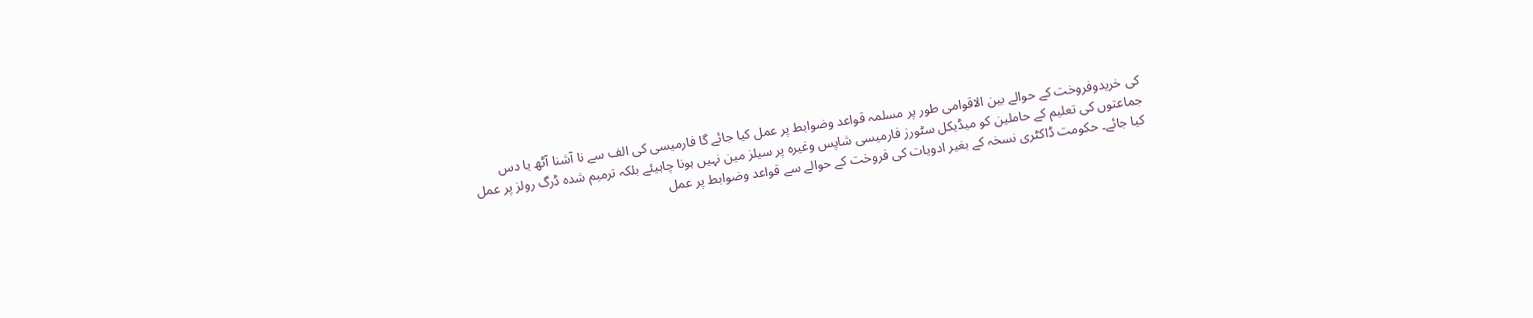کی خریدوفروخت کے حوالے بین الاقوامی طور پر مسلمہ قواعد وضوابط پر عمل کیا جائے گا فارمیسی کی الف سے نا آشنا آٹھ یا دس جماعتوں کی تعلیم کے حاملین کو میڈیکل سٹورز فارمیسی شاپس وغیرہ پر سیلز مین نہیں ہونا چاہیئے بلکہ ترمیم شدہ ڈرگ رولز پر عمل کیا جائے۔ حکومت ڈاکٹری نسخہ کے بغیر ادویات کی فروخت کے حوالے سے قواعد وضوابط پر عمل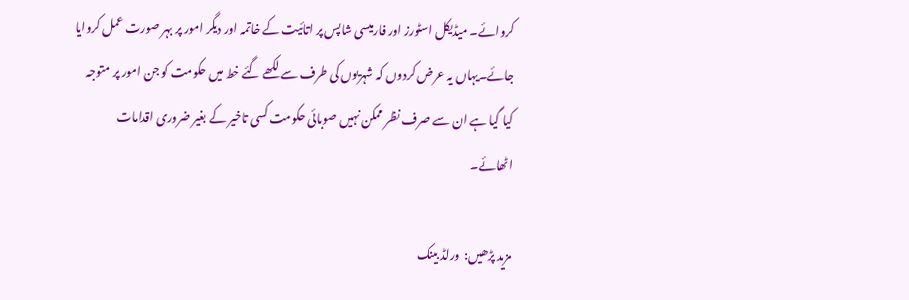کروائے۔ میڈیکل اسٹورز اور فارمیسی شاپس پر اتائیت کے خاتمہ اور دیگر امور پر بہر صورت عمل کروایا جائے۔یہاں یہ عرض کردوں کہ شہریوں کی طرف سے لکھے گئے خط میں حکومت کو جن امور پر متوجہ کیا گیا ہے ان سے صرف نظر ممکن نہیں صوبائی حکومت کسی تاخیر کے بغیر ضروری اقدامات اٹھائے۔

مزید پڑھیں:  ورلڈ بینک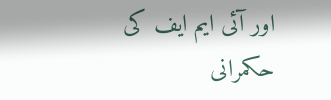اور آئی ایم ایف کی حکمرانی